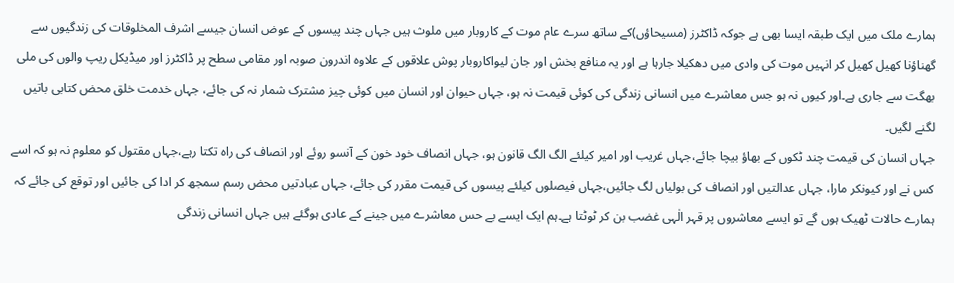ہمارے ملک میں ایک طبقہ ایسا بھی ہے جوکہ ڈاکٹرز (مسیحاؤں)کے ساتھ سرے عام موت کے کاروبار میں ملوث ہیں جہاں چند پیسوں کے عوض انسان جیسے اشرف المخلوقات کی زندگیوں سے گھناؤنا کھیل کھیل کر انہیں موت کی وادی میں دھکیلا جارہا ہے اور یہ منافع بخش اور جان لیواکاروبار پوش علاقوں کے علاوہ اندرون صوبہ اور مقامی سطح پر ڈاکٹرز اور میڈیکل ریپ والوں کی ملی بھگت سے جاری ہے۔اور کیوں نہ ہو جس معاشرے میں انسانی زندگی کی کوئی قیمت نہ ہو، جہاں حیوان اور انسان میں کوئی چیز مشترک شمار نہ کی جائے، جہاں خدمت خلق محض کتابی باتیں لگنے لگیں۔
جہاں انسان کی قیمت چند ٹکوں کے بھاؤ بیچا جائے،جہاں غریب اور امیر کیلئے الگ الگ قانون ہو، جہاں انصاف خود خون کے آنسو روئے اور انصاف کی راہ تکتا رہے،جہاں مقتول کو معلوم نہ ہو کہ اسے کس نے اور کیونکر مارا، جہاں عدالتیں اور انصاف کی بولیاں لگ جائیں،جہاں فیصلوں کیلئے پیسوں کی قیمت مقرر کی جائے، جہاں عبادتیں محض رسم سمجھ کر ادا کی جائیں اور توقع کی جائے کہ ہمارے حالات ٹھیک ہوں گے تو ایسے معاشروں پر قہر الٰہی غضب بن کر ٹوٹتا ہے۔ہم ایک ایسے بے حس معاشرے میں جینے کے عادی ہوگئے ہیں جہاں انسانی زندگی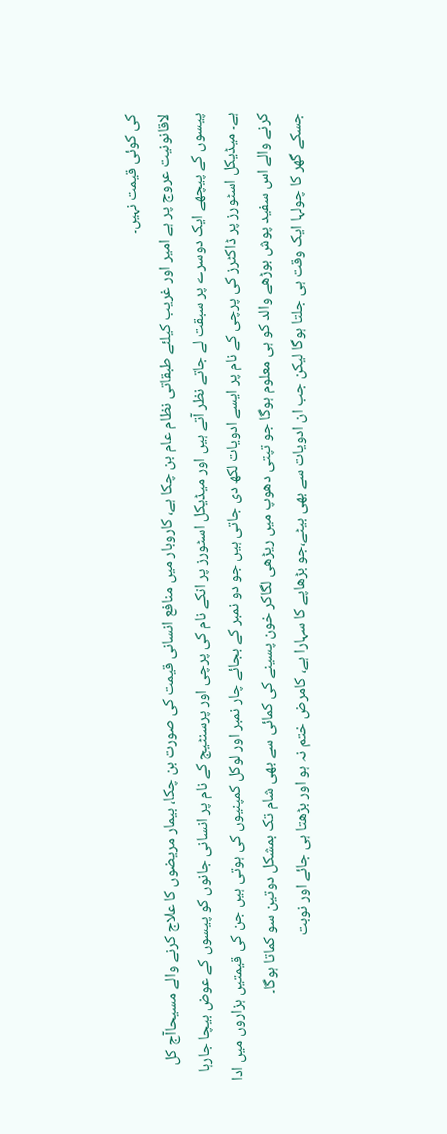کی کوئی قیمت نہیں۔
لاقانونیت عروج پر ہے امیر اور غریب کیلئے طبقاتی نظام عام بن چکا ہے، کاروبار میں منافع انسانی قیمت کی صورت بن چکا، بیمار مریضوں کا علاج کرنے والے مسیحاآج کل پیسوں کے پیچھے ایک دوسرے پر سبقت لے جاتے نظر آتے ہیں اور میڈیکل اسٹورز پر انکے نام کی پرچی اور پرسنٹیج کے نام پر انسانی جانوں کو پیسوں کے عوض بیچا جارہا ہے۔ میڈیکل اسٹورز پر ڈاکٹرز کی پرچی کے نام پر ایسے ادویات لکھ دی جاتی ہیں جو دو نمبر کے بجائے چار نمبر اور لوکل کمپنیوں کی ہوتی ہیں جن کی قیمتیں ہزاروں میں ادا کرنے والے اس سفید پوش بوڑھے والد کو ہی معلوم ہوگا جو تپتی دھوپ میں ریڑھی لگاکر خون پسینے کی کمائی سے بھی شام تک بمشکل دوتین سو کماتا ہوگا۔
جسکے گھر کا چولہا ایک وقت ہی جلتا ہوگا لیکن جب ان ادویات سے بھی بیٹے،جو بڑھاپے کا سہارا ہے، کامرض ختم نہ ہو اور بڑھتا ہی جائے اور نوبت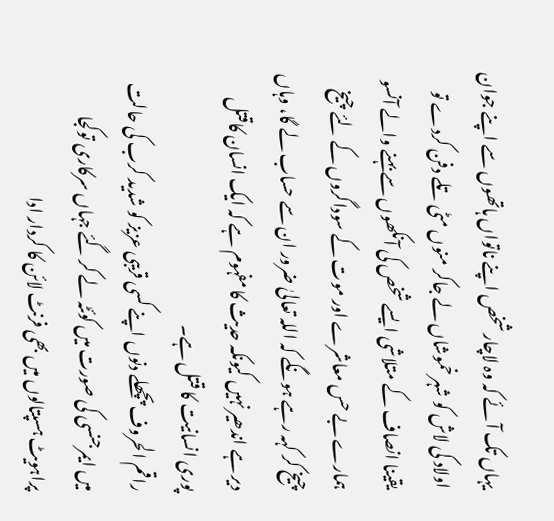یہاں تک آئے کہ وہ لاچار شخص اپنے ناتواں ہاتھوں سے اپنے جوان اولاد کی لاش کو شہر خموشاں لے جاکر منوں مٹی تلے دفن کردے تو یقینا انصاف کے متلاشی ایسے شخص کی آنکھوں سے بہنے والے آنسو ہمارے بے حس معاشرے اور موت کے سوداگروں کے لئے چیخ چیخ کر کہہ رہے ہونگے کہ اللہ تعالیٰ ضرور ان سے حساب لے گا، وہاں دیر ہے اندھیر نہیں کیونکہ حدیث کا مفہوم ہے کہ ایک انسان کاقتل پوری انسانیت کا قتل ہے۔
راقم الحروف پچھلے دنوں اپنے کسی قریبی عزیز کو شدید کرب کی حالت میں ایمرجنسی کی صورت میں کوئٹہ لے کر گئے جہاں سرکاری توکجا پراہویٹ ہسپتالوں میں بھی فرنٹ لائن کا کردار ادا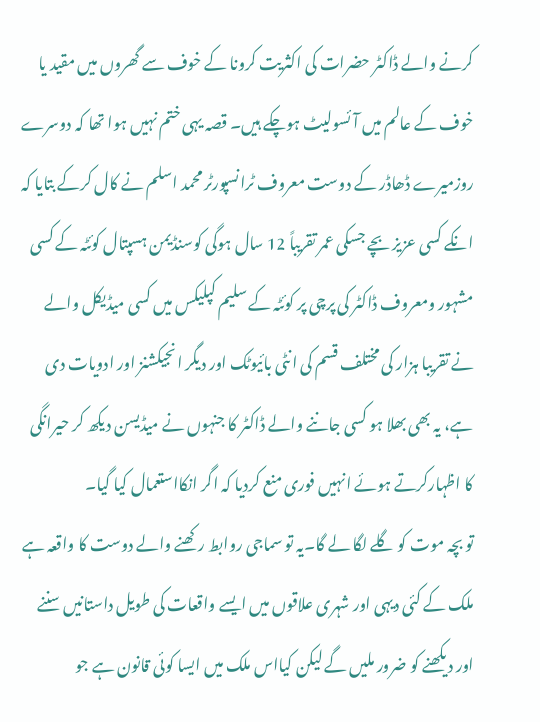کرنے والے ڈاکٹر حضرات کی اکثریت کرونا کے خوف سے گھروں میں مقید یا خوف کے عالم میں آئسولیٹ ہوچکے ہیں۔ قصہ یہی ختم نہیں ہوا تھا کہ دوسرے روزمیرے ڈھاڈر کے دوست معروف ٹرانسپورٹر محمد اسلم نے کال کرکے بتایا کہ انکے کسی عزیز بچے جسکی عمر تقریباً 12 سال ہوگی کوسنڈیمن ہسپتال کوئٹہ کے کسی مشہور ومعروف ڈاکٹر کی پرچی پر کوئٹہ کے سلیم کپلیکس میں کسی میڈیکل والے نے تقریبا ہزار کی مختلف قسم کی انٹی بائیوٹک اور دیگر انجیکشنز اور ادویات دی ہے، یہ بھی بھلا ہو کسی جاننے والے ڈاکٹر کا جنہوں نے میڈیسن دیکھ کر حیرانگی کا اظہارکرتے ہوئے انہیں فوری منع کردیا کہ اگر انکااستعمال کیا گیا۔
تو بچہ موت کو گلے لگا لے گا۔یہ تو سماجی روابط رکھنے والے دوست کا واقعہ ہے ملک کے کئی دیہی اور شہری علاقوں میں ایسے واقعات کی طویل داستانیں سننے اور دیکھنے کو ضرور ملیں گے لیکن کیااس ملک میں ایسا کوئی قانون ہے جو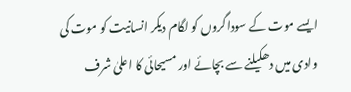ایسے موت کے سوداگروں کو لگام دیکر انسانیت کو موت کی وادی میں دھکیلنے سے بچائے اور مسیحائی کا اعلیٰ شرف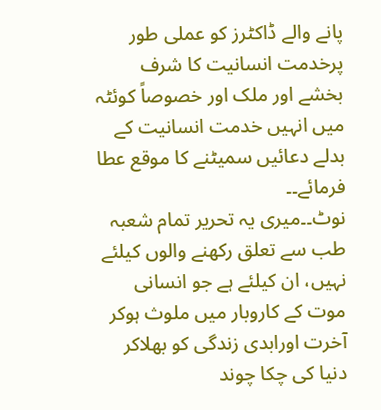پانے والے ڈاکٹرز کو عملی طور پرخدمت انسانیت کا شرف بخشے اور ملک اور خصوصاً کوئٹہ میں انہیں خدمت انسانیت کے بدلے دعائیں سمیٹنے کا موقع عطا فرمائے۔۔
نوٹ۔۔میری یہ تحریر تمام شعبہ طب سے تعلق رکھنے والوں کیلئے نہیں، ان کیلئے ہے جو انسانی موت کے کاروبار میں ملوث ہوکر آخرت اورابدی زندگی کو بھلاکر دنیا کی چکا چوند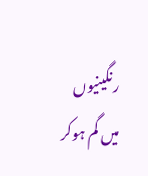رنگینیوں میں گم ہوکر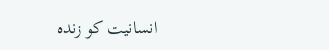انسانیت کو زندہ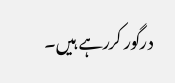درگور کررہے ہیں۔